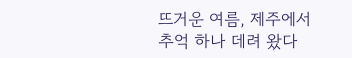뜨거운 여름, 제주에서
추억 하나 데려 왔다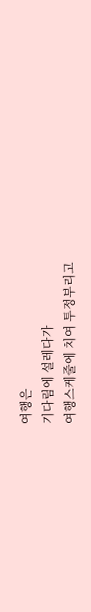여행은
기다림에 설레다가
여행스케줄에 치여 투정부리고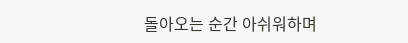돌아오는 순간 아쉬워하며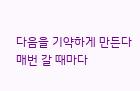다음을 기약하게 만든다
매번 갈 때마다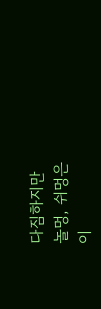다짐하지만
놀멍, 쉬멍은
이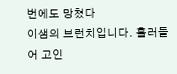번에도 망쳤다
이샘의 브런치입니다. 흘러들어 고인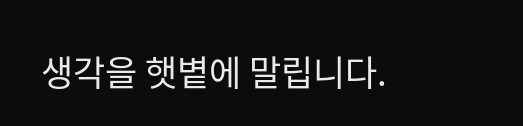생각을 햇볕에 말립니다.